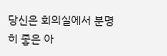당신은 회의실에서 분명히 좋은 아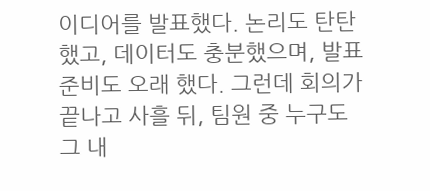이디어를 발표했다. 논리도 탄탄했고, 데이터도 충분했으며, 발표 준비도 오래 했다. 그런데 회의가 끝나고 사흘 뒤, 팀원 중 누구도 그 내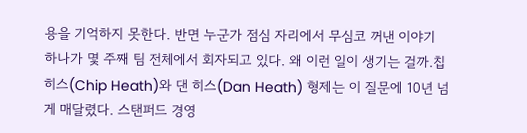용을 기억하지 못한다. 반면 누군가 점심 자리에서 무심코 꺼낸 이야기 하나가 몇 주째 팀 전체에서 회자되고 있다. 왜 이런 일이 생기는 걸까.칩 히스(Chip Heath)와 댄 히스(Dan Heath) 형제는 이 질문에 10년 넘게 매달렸다. 스탠퍼드 경영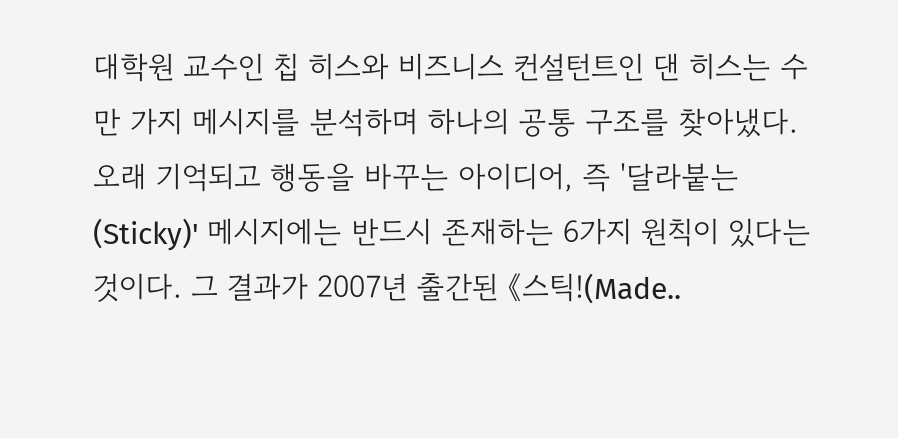대학원 교수인 칩 히스와 비즈니스 컨설턴트인 댄 히스는 수만 가지 메시지를 분석하며 하나의 공통 구조를 찾아냈다. 오래 기억되고 행동을 바꾸는 아이디어, 즉 '달라붙는(Sticky)' 메시지에는 반드시 존재하는 6가지 원칙이 있다는 것이다. 그 결과가 2007년 출간된 《스틱!(Made..